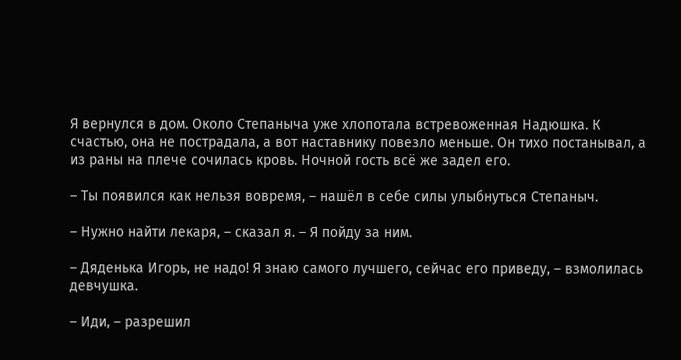Я вернулся в дом. Около Степаныча уже хлопотала встревоженная Надюшка. К счастью, она не пострадала, а вот наставнику повезло меньше. Он тихо постанывал, а из раны на плече сочилась кровь. Ночной гость всё же задел его.

– Ты появился как нельзя вовремя, – нашёл в себе силы улыбнуться Степаныч.

– Нужно найти лекаря, – сказал я. – Я пойду за ним.

– Дяденька Игорь, не надо! Я знаю самого лучшего, сейчас его приведу, – взмолилась девчушка.

– Иди, – разрешил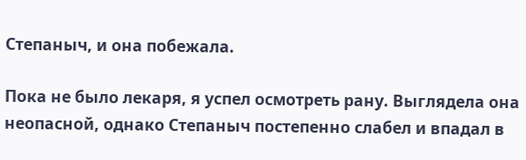Степаныч, и она побежала.

Пока не было лекаря, я успел осмотреть рану. Выглядела она неопасной, однако Степаныч постепенно слабел и впадал в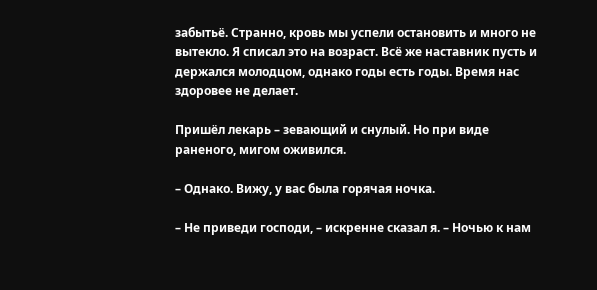забытьё. Странно, кровь мы успели остановить и много не вытекло. Я списал это на возраст. Всё же наставник пусть и держался молодцом, однако годы есть годы. Время нас здоровее не делает.

Пришёл лекарь – зевающий и снулый. Но при виде раненого, мигом оживился.

– Однако. Вижу, у вас была горячая ночка.

– Не приведи господи, – искренне сказал я. – Ночью к нам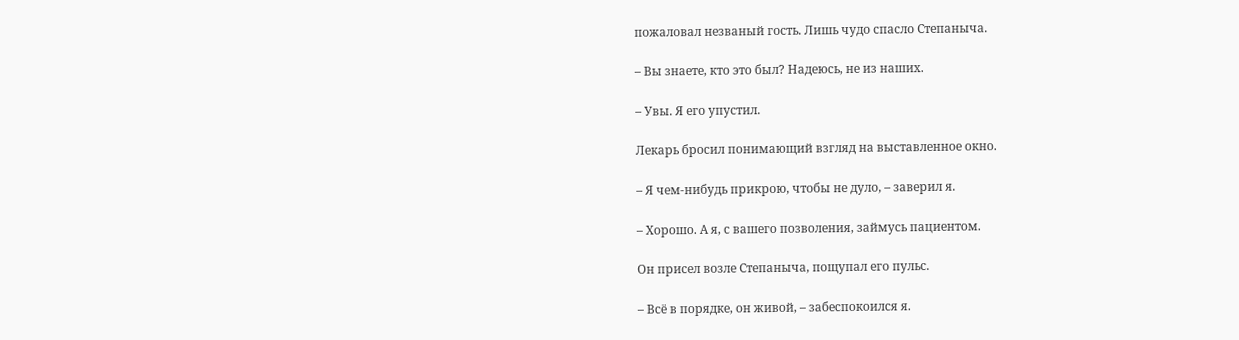пожаловал незваный гость. Лишь чудо спасло Степаныча.

– Вы знаете, кто это был? Надеюсь, не из наших.

– Увы. Я его упустил.

Лекарь бросил понимающий взгляд на выставленное окно.

– Я чем-нибудь прикрою, чтобы не дуло, – заверил я.

– Хорошо. А я, с вашего позволения, займусь пациентом.

Он присел возле Степаныча, пощупал его пульс.

– Всё в порядке, он живой, – забеспокоился я.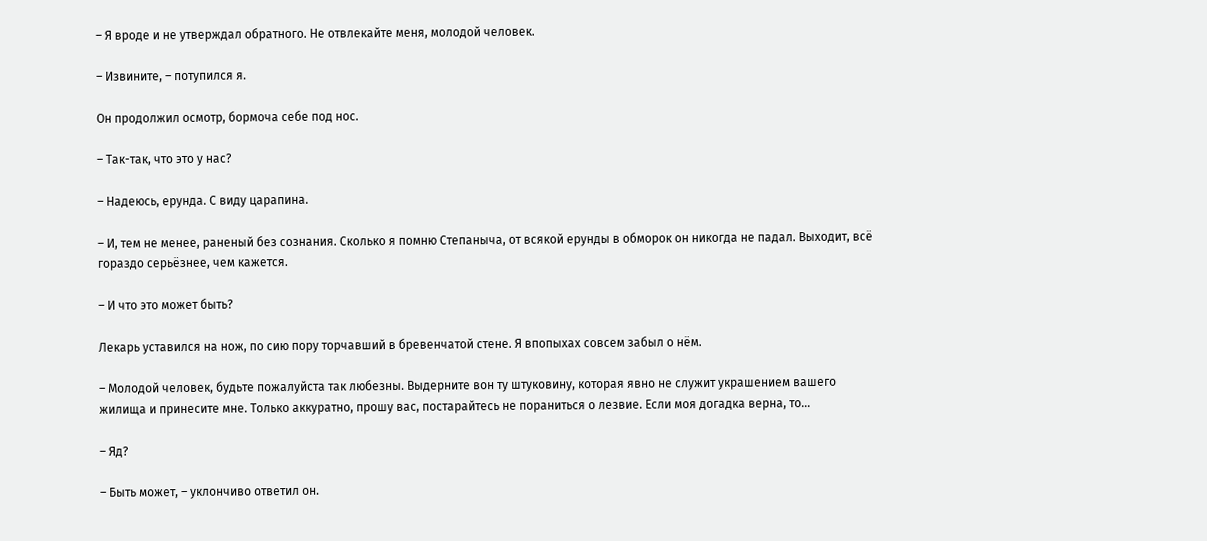– Я вроде и не утверждал обратного. Не отвлекайте меня, молодой человек.

– Извините, – потупился я.

Он продолжил осмотр, бормоча себе под нос.

– Так-так, что это у нас?

– Надеюсь, ерунда. С виду царапина.

– И, тем не менее, раненый без сознания. Сколько я помню Степаныча, от всякой ерунды в обморок он никогда не падал. Выходит, всё гораздо серьёзнее, чем кажется.

– И что это может быть?

Лекарь уставился на нож, по сию пору торчавший в бревенчатой стене. Я впопыхах совсем забыл о нём.

– Молодой человек, будьте пожалуйста так любезны. Выдерните вон ту штуковину, которая явно не служит украшением вашего жилища и принесите мне. Только аккуратно, прошу вас, постарайтесь не пораниться о лезвие. Если моя догадка верна, то…

– Яд?

– Быть может, – уклончиво ответил он.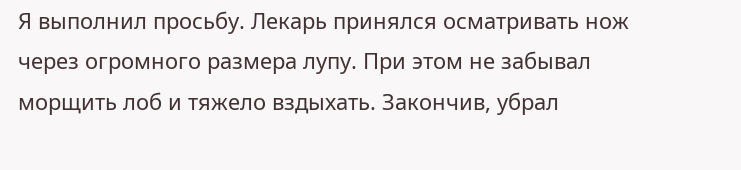Я выполнил просьбу. Лекарь принялся осматривать нож через огромного размера лупу. При этом не забывал морщить лоб и тяжело вздыхать. Закончив, убрал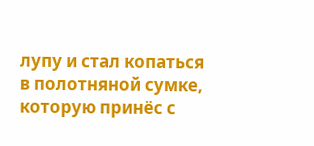лупу и стал копаться в полотняной сумке, которую принёс с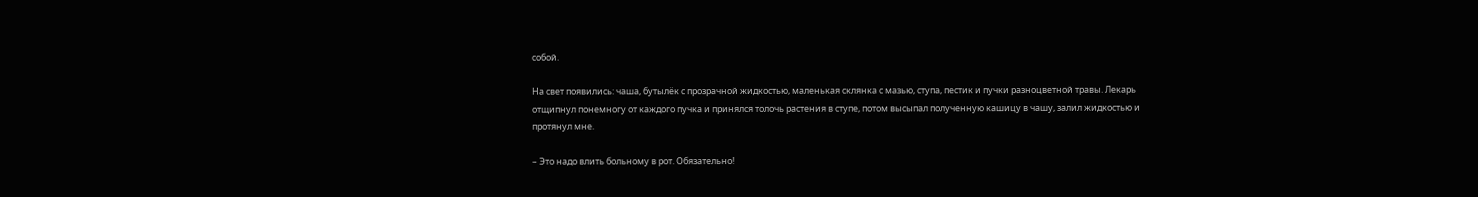собой.

На свет появились: чаша, бутылёк с прозрачной жидкостью, маленькая склянка с мазью, ступа, пестик и пучки разноцветной травы. Лекарь отщипнул понемногу от каждого пучка и принялся толочь растения в ступе, потом высыпал полученную кашицу в чашу, залил жидкостью и протянул мне.

– Это надо влить больному в рот. Обязательно!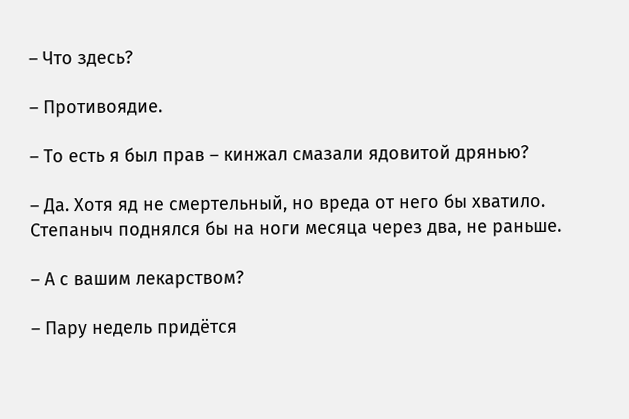– Что здесь?

– Противоядие.

– То есть я был прав – кинжал смазали ядовитой дрянью?

– Да. Хотя яд не смертельный, но вреда от него бы хватило. Степаныч поднялся бы на ноги месяца через два, не раньше.

– А с вашим лекарством?

– Пару недель придётся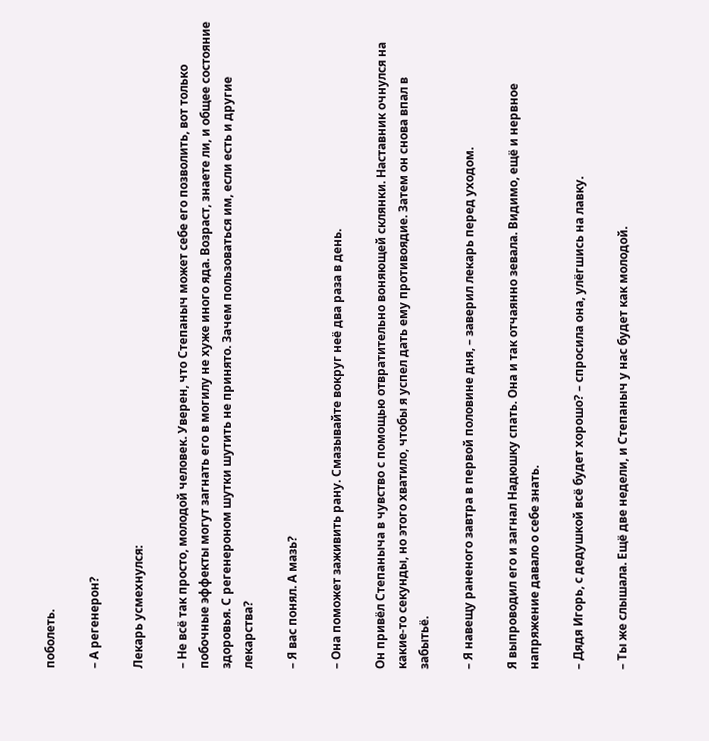поболеть.

– А регенерон?

Лекарь усмехнулся:

– Не всё так просто, молодой человек. Уверен, что Степаныч может себе его позволить, вот только побочные эффекты могут загнать его в могилу не хуже иного яда. Возраст, знаете ли, и общее состояние здоровья. С регенероном шутки шутить не принято. Зачем пользоваться им, если есть и другие лекарства?

– Я вас понял. А мазь?

– Она поможет заживить рану. Смазывайте вокруг неё два раза в день.

Он привёл Степаныча в чувство с помощью отвратительно воняющей склянки. Наставник очнулся на какие-то секунды, но этого хватило, чтобы я успел дать ему противоядие. Затем он снова впал в забытьё.

– Я навещу раненого завтра в первой половине дня, – заверил лекарь перед уходом.

Я выпроводил его и загнал Надюшку спать. Она и так отчаянно зевала. Видимо, ещё и нервное напряжение давало о себе знать.

– Дядя Игорь, с дедушкой всё будет хорошо? – спросила она, улёгшись на лавку.

– Ты же слышала. Ещё две недели, и Степаныч у нас будет как молодой.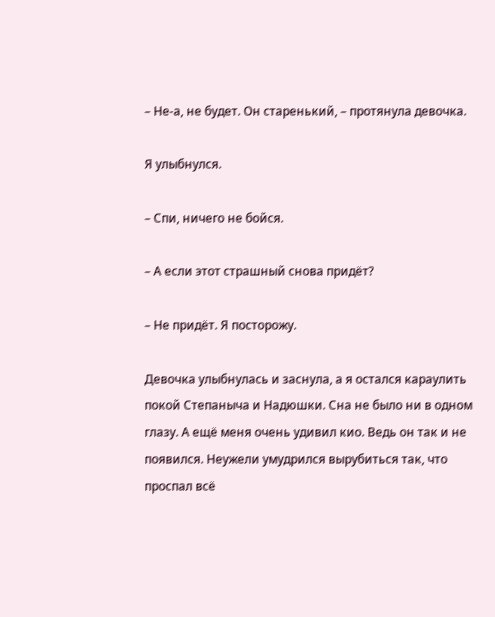– Не-а, не будет. Он старенький, – протянула девочка.

Я улыбнулся.

– Спи, ничего не бойся.

– А если этот страшный снова придёт?

– Не придёт. Я посторожу.

Девочка улыбнулась и заснула, а я остался караулить покой Степаныча и Надюшки. Сна не было ни в одном глазу. А ещё меня очень удивил кио. Ведь он так и не появился. Неужели умудрился вырубиться так, что проспал всё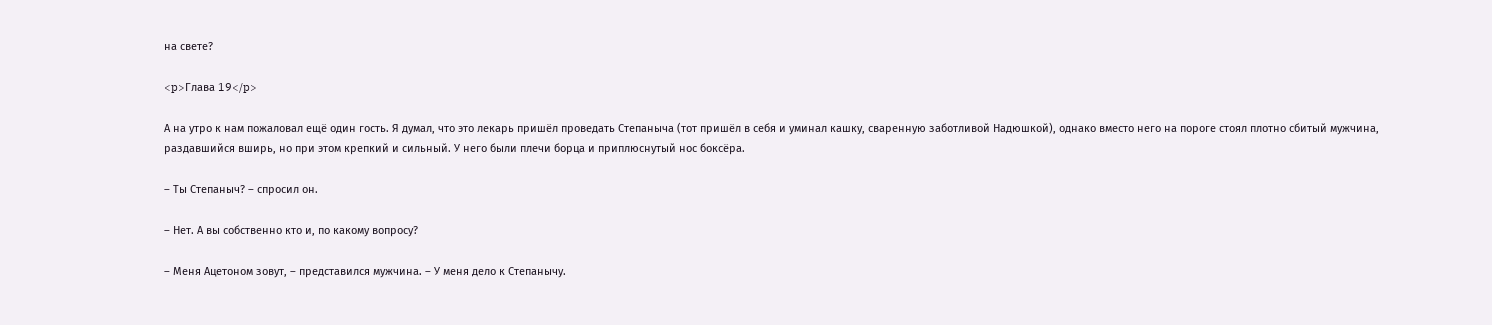на свете?

<p>Глава 19</p>

А на утро к нам пожаловал ещё один гость. Я думал, что это лекарь пришёл проведать Степаныча (тот пришёл в себя и уминал кашку, сваренную заботливой Надюшкой), однако вместо него на пороге стоял плотно сбитый мужчина, раздавшийся вширь, но при этом крепкий и сильный. У него были плечи борца и приплюснутый нос боксёра.

– Ты Степаныч? – спросил он.

– Нет. А вы собственно кто и, по какому вопросу?

– Меня Ацетоном зовут, – представился мужчина. – У меня дело к Степанычу.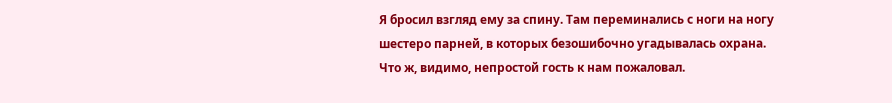Я бросил взгляд ему за спину. Там переминались с ноги на ногу шестеро парней, в которых безошибочно угадывалась охрана. Что ж, видимо, непростой гость к нам пожаловал.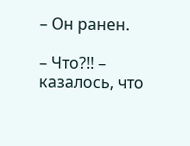– Он ранен.

– Что?!! – казалось, что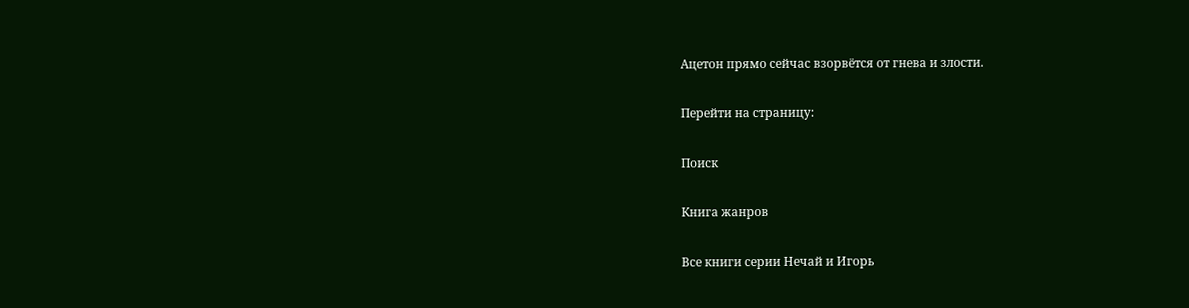Ацетон прямо сейчас взорвётся от гнева и злости.

Перейти на страницу:

Поиск

Книга жанров

Все книги серии Нечай и Игорь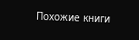Похожие книги